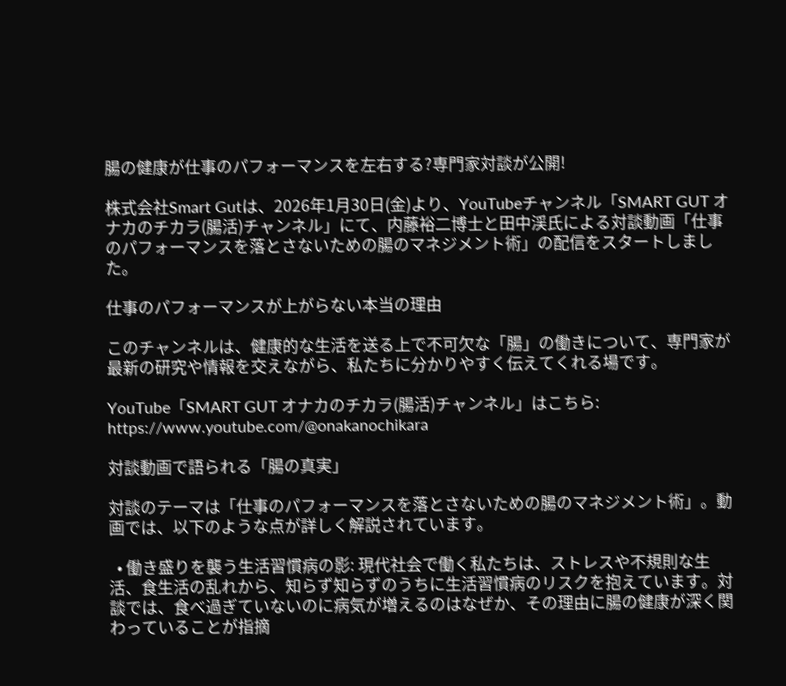腸の健康が仕事のパフォーマンスを左右する?専門家対談が公開!

株式会社Smart Gutは、2026年1月30日(金)より、YouTubeチャンネル「SMART GUT オナカのチカラ(腸活)チャンネル」にて、内藤裕二博士と田中渓氏による対談動画「仕事のパフォーマンスを落とさないための腸のマネジメント術」の配信をスタートしました。

仕事のパフォーマンスが上がらない本当の理由

このチャンネルは、健康的な生活を送る上で不可欠な「腸」の働きについて、専門家が最新の研究や情報を交えながら、私たちに分かりやすく伝えてくれる場です。

YouTube「SMART GUT オナカのチカラ(腸活)チャンネル」はこちら:
https://www.youtube.com/@onakanochikara

対談動画で語られる「腸の真実」

対談のテーマは「仕事のパフォーマンスを落とさないための腸のマネジメント術」。動画では、以下のような点が詳しく解説されています。

  • 働き盛りを襲う生活習慣病の影: 現代社会で働く私たちは、ストレスや不規則な生活、食生活の乱れから、知らず知らずのうちに生活習慣病のリスクを抱えています。対談では、食べ過ぎていないのに病気が増えるのはなぜか、その理由に腸の健康が深く関わっていることが指摘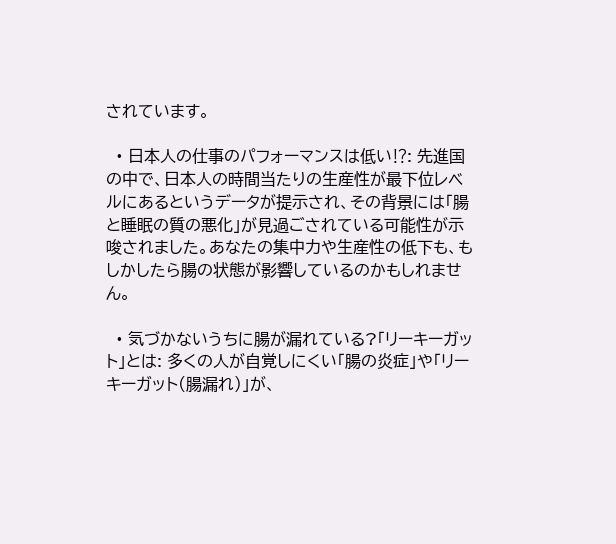されています。

  • 日本人の仕事のパフォーマンスは低い⁉: 先進国の中で、日本人の時間当たりの生産性が最下位レベルにあるというデータが提示され、その背景には「腸と睡眠の質の悪化」が見過ごされている可能性が示唆されました。あなたの集中力や生産性の低下も、もしかしたら腸の状態が影響しているのかもしれません。

  • 気づかないうちに腸が漏れている?「リーキーガット」とは: 多くの人が自覚しにくい「腸の炎症」や「リーキーガット(腸漏れ)」が、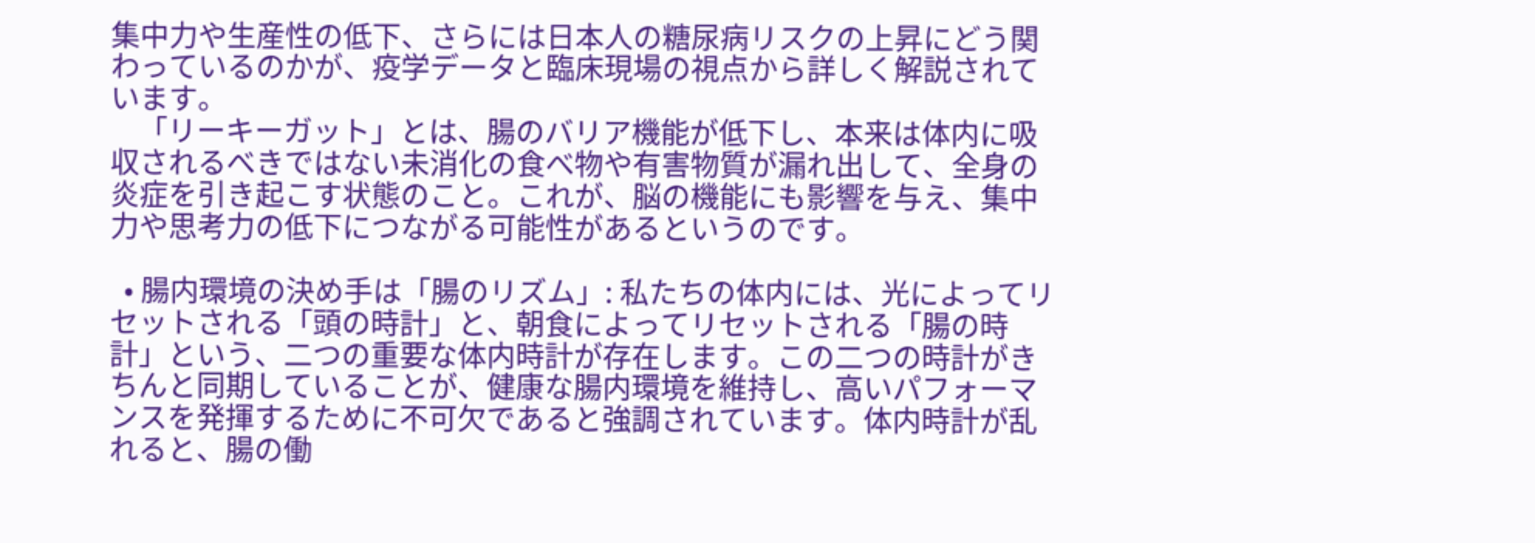集中力や生産性の低下、さらには日本人の糖尿病リスクの上昇にどう関わっているのかが、疫学データと臨床現場の視点から詳しく解説されています。
    「リーキーガット」とは、腸のバリア機能が低下し、本来は体内に吸収されるべきではない未消化の食べ物や有害物質が漏れ出して、全身の炎症を引き起こす状態のこと。これが、脳の機能にも影響を与え、集中力や思考力の低下につながる可能性があるというのです。

  • 腸内環境の決め手は「腸のリズム」: 私たちの体内には、光によってリセットされる「頭の時計」と、朝食によってリセットされる「腸の時計」という、二つの重要な体内時計が存在します。この二つの時計がきちんと同期していることが、健康な腸内環境を維持し、高いパフォーマンスを発揮するために不可欠であると強調されています。体内時計が乱れると、腸の働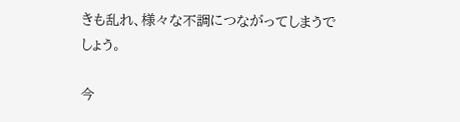きも乱れ、様々な不調につながってしまうでしょう。

今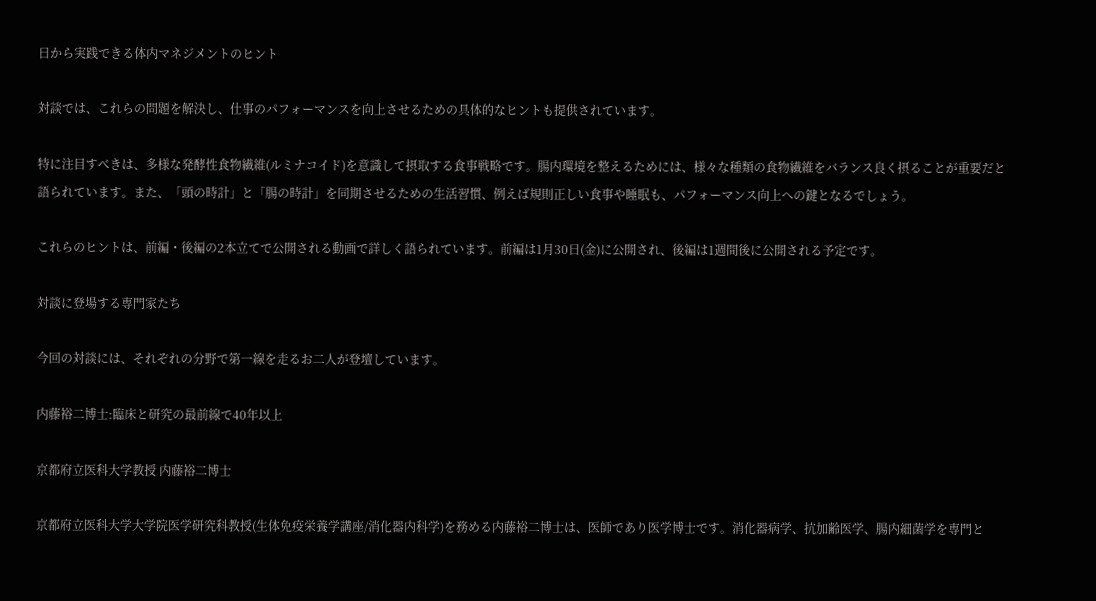日から実践できる体内マネジメントのヒント

対談では、これらの問題を解決し、仕事のパフォーマンスを向上させるための具体的なヒントも提供されています。

特に注目すべきは、多様な発酵性食物繊維(ルミナコイド)を意識して摂取する食事戦略です。腸内環境を整えるためには、様々な種類の食物繊維をバランス良く摂ることが重要だと語られています。また、「頭の時計」と「腸の時計」を同期させるための生活習慣、例えば規則正しい食事や睡眠も、パフォーマンス向上への鍵となるでしょう。

これらのヒントは、前編・後編の2本立てで公開される動画で詳しく語られています。前編は1月30日(金)に公開され、後編は1週間後に公開される予定です。

対談に登場する専門家たち

今回の対談には、それぞれの分野で第一線を走るお二人が登壇しています。

内藤裕二博士:臨床と研究の最前線で40年以上

京都府立医科大学教授 内藤裕二博士

京都府立医科大学大学院医学研究科教授(生体免疫栄養学講座/消化器内科学)を務める内藤裕二博士は、医師であり医学博士です。消化器病学、抗加齢医学、腸内細菌学を専門と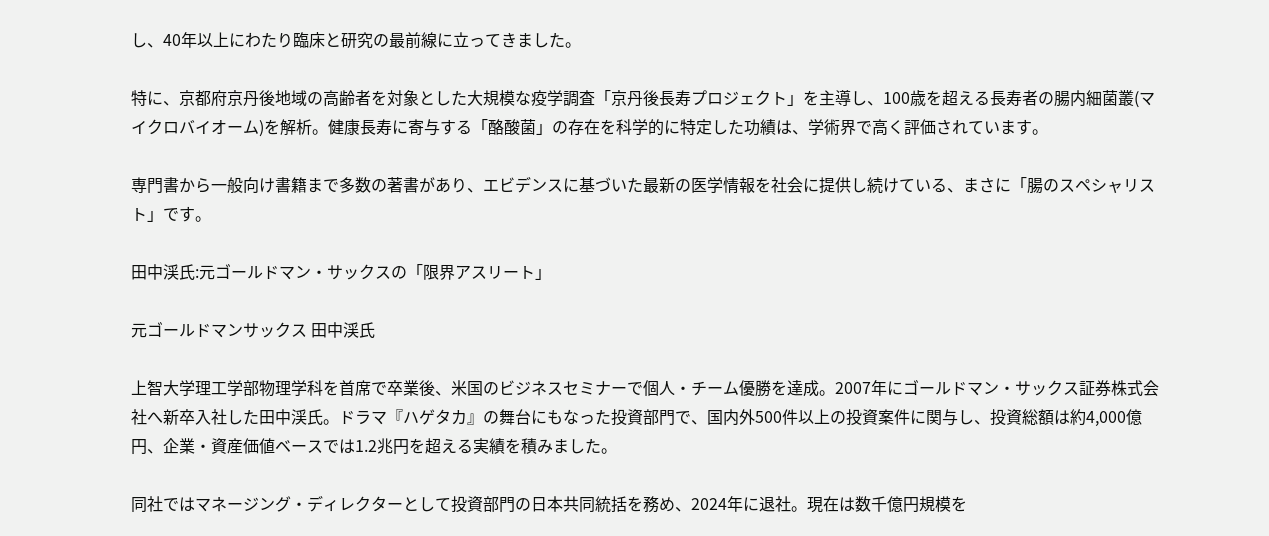し、40年以上にわたり臨床と研究の最前線に立ってきました。

特に、京都府京丹後地域の高齢者を対象とした大規模な疫学調査「京丹後長寿プロジェクト」を主導し、100歳を超える長寿者の腸内細菌叢(マイクロバイオーム)を解析。健康長寿に寄与する「酪酸菌」の存在を科学的に特定した功績は、学術界で高く評価されています。

専門書から一般向け書籍まで多数の著書があり、エビデンスに基づいた最新の医学情報を社会に提供し続けている、まさに「腸のスペシャリスト」です。

田中渓氏:元ゴールドマン・サックスの「限界アスリート」

元ゴールドマンサックス 田中渓氏

上智大学理工学部物理学科を首席で卒業後、米国のビジネスセミナーで個人・チーム優勝を達成。2007年にゴールドマン・サックス証券株式会社へ新卒入社した田中渓氏。ドラマ『ハゲタカ』の舞台にもなった投資部門で、国内外500件以上の投資案件に関与し、投資総額は約4,000億円、企業・資産価値ベースでは1.2兆円を超える実績を積みました。

同社ではマネージング・ディレクターとして投資部門の日本共同統括を務め、2024年に退社。現在は数千億円規模を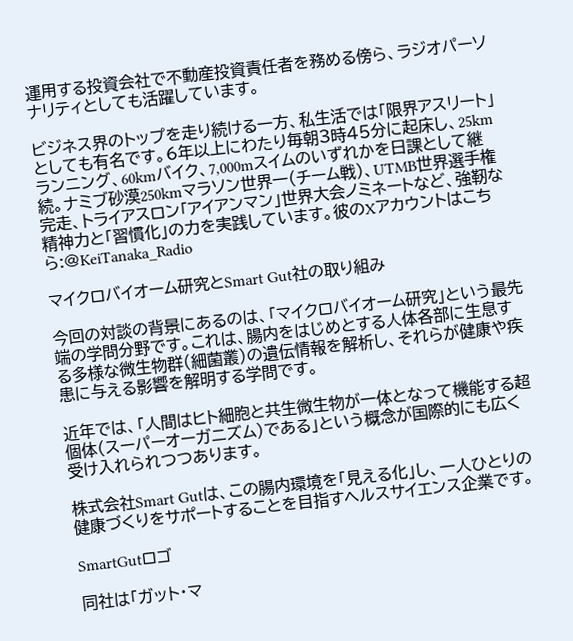運用する投資会社で不動産投資責任者を務める傍ら、ラジオパーソナリティとしても活躍しています。

ビジネス界のトップを走り続ける一方、私生活では「限界アスリート」としても有名です。6年以上にわたり毎朝3時45分に起床し、25kmランニング、60kmバイク、7,000mスイムのいずれかを日課として継続。ナミブ砂漠250kmマラソン世界一(チーム戦)、UTMB世界選手権完走、トライアスロン「アイアンマン」世界大会ノミネートなど、強靭な精神力と「習慣化」の力を実践しています。彼のXアカウントはこちら:@KeiTanaka_Radio

マイクロバイオーム研究とSmart Gut社の取り組み

今回の対談の背景にあるのは、「マイクロバイオーム研究」という最先端の学問分野です。これは、腸内をはじめとする人体各部に生息する多様な微生物群(細菌叢)の遺伝情報を解析し、それらが健康や疾患に与える影響を解明する学問です。

近年では、「人間はヒト細胞と共生微生物が一体となって機能する超個体(スーパーオーガニズム)である」という概念が国際的にも広く受け入れられつつあります。

株式会社Smart Gutは、この腸内環境を「見える化」し、一人ひとりの健康づくりをサポートすることを目指すヘルスサイエンス企業です。

SmartGutロゴ

同社は「ガット・マ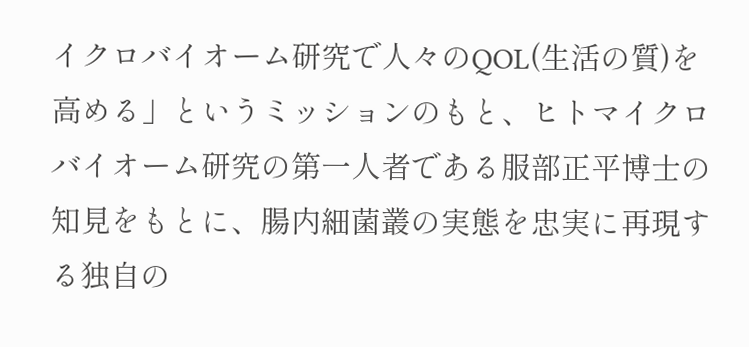イクロバイオーム研究で人々のQOL(生活の質)を高める」というミッションのもと、ヒトマイクロバイオーム研究の第一人者である服部正平博士の知見をもとに、腸内細菌叢の実態を忠実に再現する独自の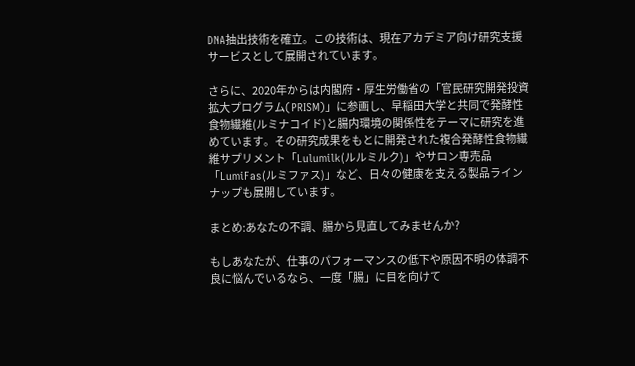DNA抽出技術を確立。この技術は、現在アカデミア向け研究支援サービスとして展開されています。

さらに、2020年からは内閣府・厚生労働省の「官民研究開発投資拡大プログラム(PRISM)」に参画し、早稲田大学と共同で発酵性食物繊維(ルミナコイド)と腸内環境の関係性をテーマに研究を進めています。その研究成果をもとに開発された複合発酵性食物繊維サプリメント「Lulumilk(ルルミルク)」やサロン専売品「LumiFas(ルミファス)」など、日々の健康を支える製品ラインナップも展開しています。

まとめ:あなたの不調、腸から見直してみませんか?

もしあなたが、仕事のパフォーマンスの低下や原因不明の体調不良に悩んでいるなら、一度「腸」に目を向けて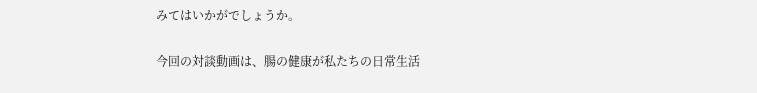みてはいかがでしょうか。

今回の対談動画は、腸の健康が私たちの日常生活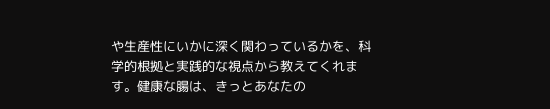や生産性にいかに深く関わっているかを、科学的根拠と実践的な視点から教えてくれます。健康な腸は、きっとあなたの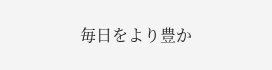毎日をより豊か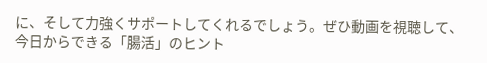に、そして力強くサポートしてくれるでしょう。ぜひ動画を視聴して、今日からできる「腸活」のヒント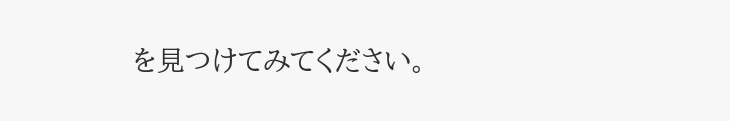を見つけてみてください。